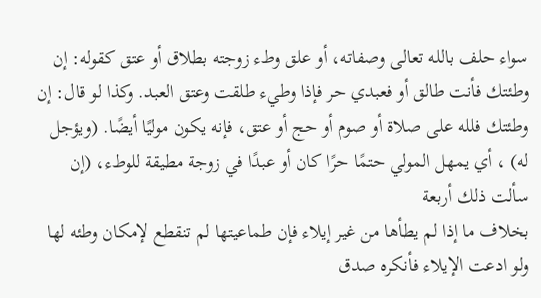سواء حلف بالله تعالى وصفاته، أو علق وطء زوجته بطلاق أو عتق كقوله: إن وطئتك فأنت طالق أو فعبدي حر فإذا وطيء طلقت وعتق العبد. وكذا لو قال: إن وطئتك فلله على صلاة أو صوم أو حج أو عتق، فإنه يكون موليًا أيضًا. (ويؤجل له) ، أي يمهل المولي حتمًا حرًا كان أو عبدًا في زوجة مطيقة للوطء، (إن سألت ذلك أربعة
بخلاف ما إذا لم يطأها من غير إيلاء فإن طماعيتها لم تنقطع لإمكان وطئه لها ولو ادعت الإيلاء فأنكره صدق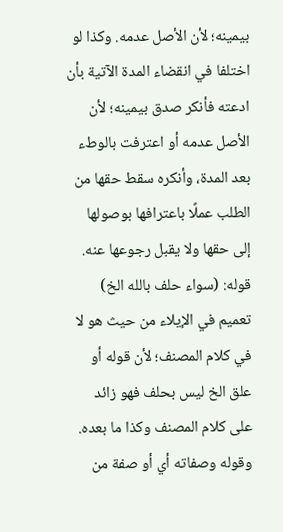بيمينه؛ لأن الأصل عدمه. وكذا لو اختلفا في انقضاء المدة الآتية بأن ادعته فأنكر صدق بيمينه؛ لأن الأصل عدمه أو اعترفت بالوطء بعد المدة، وأنكره سقط حقها من الطلب عملًا باعترافها بوصولها إلى حقها ولا يقبل رجوعها عنه. قوله: (سواء حلف بالله الخ) تعميم في الإيلاء من حيث هو لا في كلام المصنف؛ لأن قوله أو علق الخ ليس بحلف فهو زائد على كلام المصنف وكذا ما بعده. وقوله وصفاته أي أو صفة من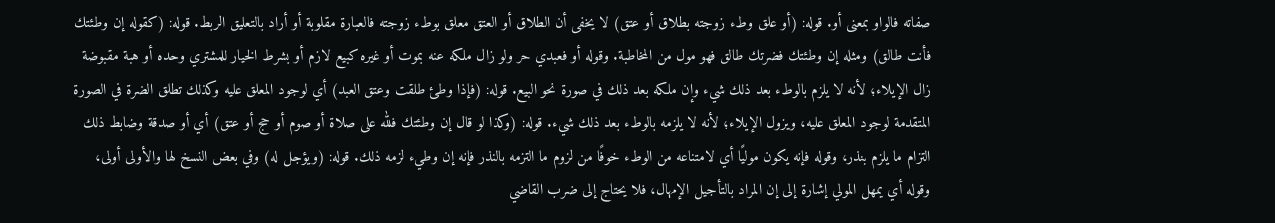صفاته فالواو بمعنى أو. قوله: (أو علق وطء زوجته بطلاق أو عتق) لا يخفى أن الطلاق أو العتق معلق بوطء زوجته فالعبارة مقلوبة أو أراد بالتعليق الربط. قوله: (كقوله إن وطئتك فأنت طالق) ومثله إن وطئتك فضرتك طالق فهو مول من المخاطبة. وقوله أو فعبدي حر ولو زال ملكه عنه بموت أو غيره كبيع لازم أو بشرط الخيار للمشتري وحده أو هبة مقبوضة زال الإيلاء؛ لأنه لا يلزم بالوطء بعد ذلك شيء وإن ملكه بعد ذلك في صورة نحو البيع. قوله: (فإذا وطئ طلقت وعتق العبد) أي لوجود المعلق عليه وكذلك تطلق الضرة في الصورة المتقدمة لوجود المعلق عليه، ويزول الإيلاء؛ لأنه لا يلزمه بالوطء بعد ذلك شيء. قوله: (وكذا لو قال إن وطئتك فلله على صلاة أو صوم أو حج أو عتق) أي أو صدقة وضابط ذلك التزام ما يلزم بنذر، وقوله فإنه يكون موليًا أي لامتناعه من الوطء خوفًا من لزوم ما التزمه بالنذر فإنه إن وطيء لزمه ذلك. قوله: (ويؤجل له) وفي بعض النسخ لها والأولى أولى، وقوله أي يمهل المولي إشارة إلى إن المراد بالتأجيل الإمهال، فلا يحتاج إلى ضرب القاضي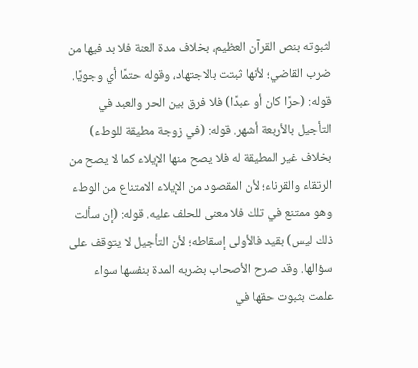لثبوته بنص القرآن العظيم، بخلاف مدة العنة فلا بد فيها من ضرب القاضي؛ لأنها ثبتت بالاجتهاد، وقوله حتمًا أي وجويًا. قوله: (حرًا كان أو عبدًا) فلا فرق بين الحر والعبد في التأجيل بالأربعة أشهر. قوله: (في زوجة مطيقة للوطء) بخلاف غير المطيقة له فلا يصح منها الإيلاء كما لا يصح من الرتقاء والقرناء؛ لأن المقصود من الإيلاء الامتناع من الوطء وهو ممتنع في تلك فلا معنى للحلف عليه. قوله: (إن سألت ذلك ليس) بقيد فالأولى إسقاطه؛ لأن التأجيل لا يتوقف على سؤالها. وقد صرح الأصحاب بضربه المدة بنفسها سواء علمت بثبوت حقها في